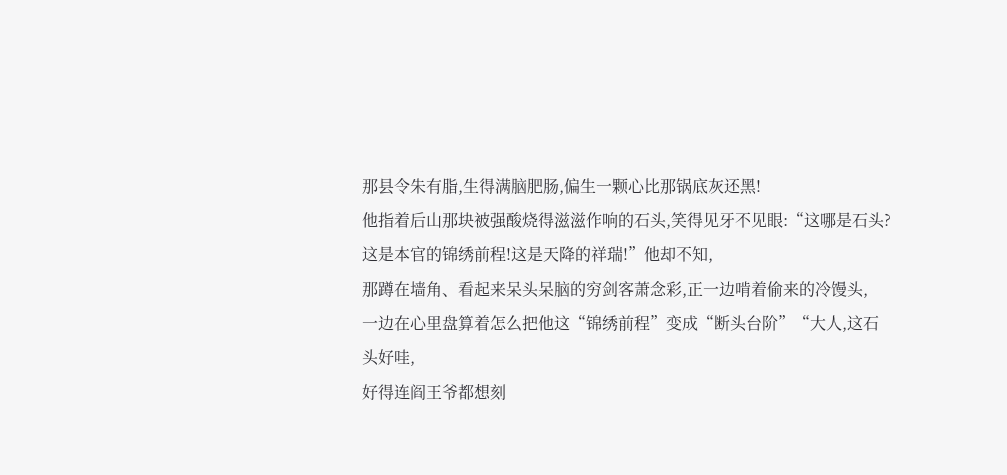那县令朱有脂,生得满脑肥肠,偏生一颗心比那锅底灰还黑!
他指着后山那块被强酸烧得滋滋作响的石头,笑得见牙不见眼:“这哪是石头?
这是本官的锦绣前程!这是天降的祥瑞!”他却不知,
那蹲在墙角、看起来呆头呆脑的穷剑客萧念彩,正一边啃着偷来的冷馒头,
一边在心里盘算着怎么把他这“锦绣前程”变成“断头台阶”“大人,这石头好哇,
好得连阎王爷都想刻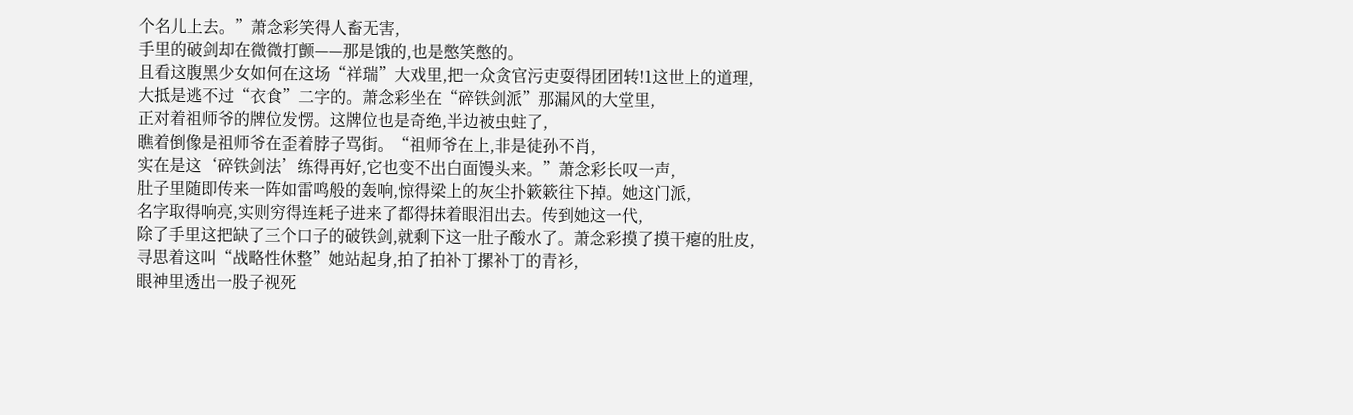个名儿上去。”萧念彩笑得人畜无害,
手里的破剑却在微微打颤——那是饿的,也是憋笑憋的。
且看这腹黑少女如何在这场“祥瑞”大戏里,把一众贪官污吏耍得团团转!1这世上的道理,
大抵是逃不过“衣食”二字的。萧念彩坐在“碎铁剑派”那漏风的大堂里,
正对着祖师爷的牌位发愣。这牌位也是奇绝,半边被虫蛀了,
瞧着倒像是祖师爷在歪着脖子骂街。“祖师爷在上,非是徒孙不肖,
实在是这‘碎铁剑法’练得再好,它也变不出白面馒头来。”萧念彩长叹一声,
肚子里随即传来一阵如雷鸣般的轰响,惊得梁上的灰尘扑簌簌往下掉。她这门派,
名字取得响亮,实则穷得连耗子进来了都得抹着眼泪出去。传到她这一代,
除了手里这把缺了三个口子的破铁剑,就剩下这一肚子酸水了。萧念彩摸了摸干瘪的肚皮,
寻思着这叫“战略性休整”她站起身,拍了拍补丁摞补丁的青衫,
眼神里透出一股子视死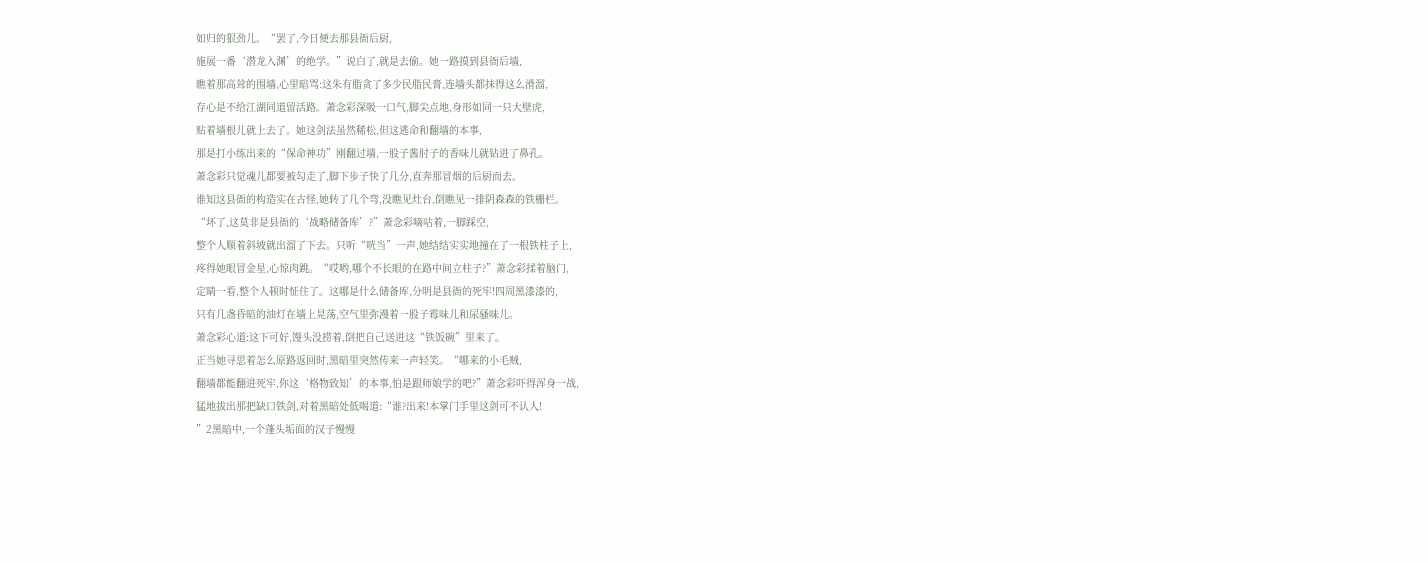如归的狠劲儿。“罢了,今日便去那县衙后厨,
施展一番‘潜龙入渊’的绝学。”说白了,就是去偷。她一路摸到县衙后墙,
瞧着那高耸的围墙,心里暗骂:这朱有脂贪了多少民脂民膏,连墙头都抹得这么滑溜,
存心是不给江湖同道留活路。萧念彩深吸一口气,脚尖点地,身形如同一只大壁虎,
贴着墙根儿就上去了。她这剑法虽然稀松,但这逃命和翻墙的本事,
那是打小练出来的“保命神功”刚翻过墙,一股子酱肘子的香味儿就钻进了鼻孔。
萧念彩只觉魂儿都要被勾走了,脚下步子快了几分,直奔那冒烟的后厨而去。
谁知这县衙的构造实在古怪,她转了几个弯,没瞧见灶台,倒瞧见一排阴森森的铁栅栏。
“坏了,这莫非是县衙的‘战略储备库’?”萧念彩嘀咕着,一脚踩空,
整个人顺着斜坡就出溜了下去。只听“咣当”一声,她结结实实地撞在了一根铁柱子上,
疼得她眼冒金星,心惊肉跳。“哎哟,哪个不长眼的在路中间立柱子?”萧念彩揉着脑门,
定睛一看,整个人顿时怔住了。这哪是什么储备库,分明是县衙的死牢!四周黑漆漆的,
只有几盏昏暗的油灯在墙上晃荡,空气里弥漫着一股子霉味儿和尿骚味儿。
萧念彩心道:这下可好,馒头没捞着,倒把自己送进这“铁饭碗”里来了。
正当她寻思着怎么原路返回时,黑暗里突然传来一声轻笑。“哪来的小毛贼,
翻墙都能翻进死牢,你这‘格物致知’的本事,怕是跟师娘学的吧?”萧念彩吓得浑身一战,
猛地拔出那把缺口铁剑,对着黑暗处低喝道:“谁?出来!本掌门手里这剑可不认人!
”2黑暗中,一个蓬头垢面的汉子慢慢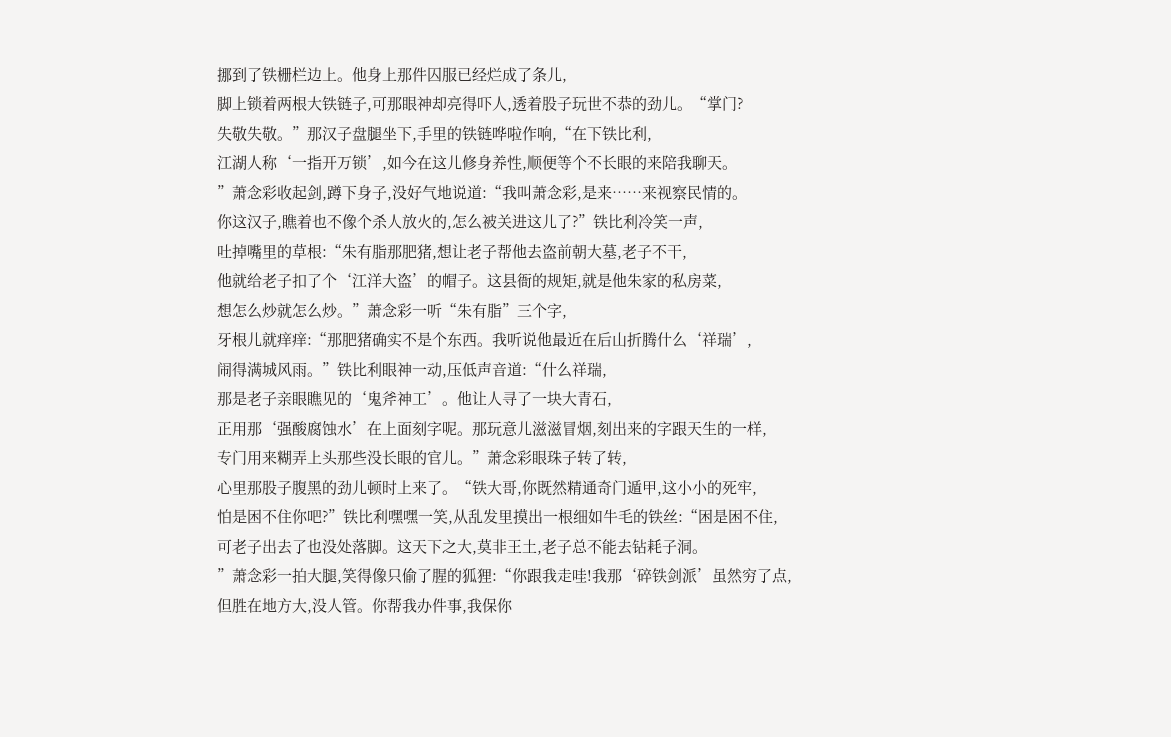挪到了铁栅栏边上。他身上那件囚服已经烂成了条儿,
脚上锁着两根大铁链子,可那眼神却亮得吓人,透着股子玩世不恭的劲儿。“掌门?
失敬失敬。”那汉子盘腿坐下,手里的铁链哗啦作响,“在下铁比利,
江湖人称‘一指开万锁’,如今在这儿修身养性,顺便等个不长眼的来陪我聊天。
”萧念彩收起剑,蹲下身子,没好气地说道:“我叫萧念彩,是来……来视察民情的。
你这汉子,瞧着也不像个杀人放火的,怎么被关进这儿了?”铁比利冷笑一声,
吐掉嘴里的草根:“朱有脂那肥猪,想让老子帮他去盗前朝大墓,老子不干,
他就给老子扣了个‘江洋大盗’的帽子。这县衙的规矩,就是他朱家的私房菜,
想怎么炒就怎么炒。”萧念彩一听“朱有脂”三个字,
牙根儿就痒痒:“那肥猪确实不是个东西。我听说他最近在后山折腾什么‘祥瑞’,
闹得满城风雨。”铁比利眼神一动,压低声音道:“什么祥瑞,
那是老子亲眼瞧见的‘鬼斧神工’。他让人寻了一块大青石,
正用那‘强酸腐蚀水’在上面刻字呢。那玩意儿滋滋冒烟,刻出来的字跟天生的一样,
专门用来糊弄上头那些没长眼的官儿。”萧念彩眼珠子转了转,
心里那股子腹黑的劲儿顿时上来了。“铁大哥,你既然精通奇门遁甲,这小小的死牢,
怕是困不住你吧?”铁比利嘿嘿一笑,从乱发里摸出一根细如牛毛的铁丝:“困是困不住,
可老子出去了也没处落脚。这天下之大,莫非王土,老子总不能去钻耗子洞。
”萧念彩一拍大腿,笑得像只偷了腥的狐狸:“你跟我走哇!我那‘碎铁剑派’虽然穷了点,
但胜在地方大,没人管。你帮我办件事,我保你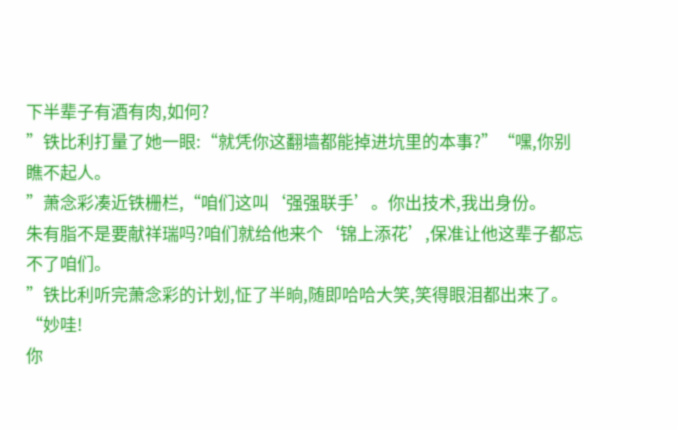下半辈子有酒有肉,如何?
”铁比利打量了她一眼:“就凭你这翻墙都能掉进坑里的本事?”“嘿,你别瞧不起人。
”萧念彩凑近铁栅栏,“咱们这叫‘强强联手’。你出技术,我出身份。
朱有脂不是要献祥瑞吗?咱们就给他来个‘锦上添花’,保准让他这辈子都忘不了咱们。
”铁比利听完萧念彩的计划,怔了半晌,随即哈哈大笑,笑得眼泪都出来了。“妙哇!
你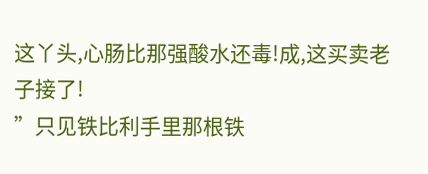这丫头,心肠比那强酸水还毒!成,这买卖老子接了!
”只见铁比利手里那根铁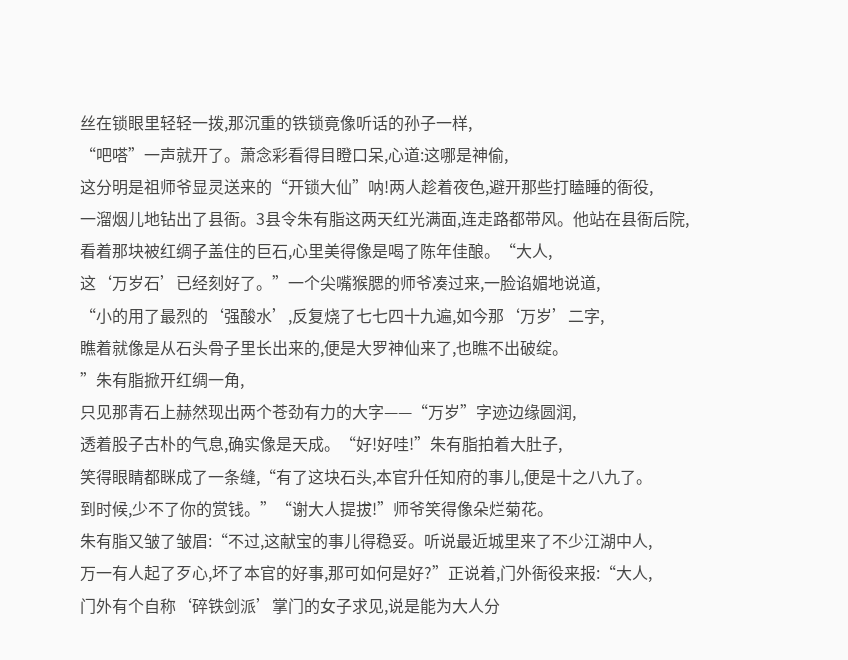丝在锁眼里轻轻一拨,那沉重的铁锁竟像听话的孙子一样,
“吧嗒”一声就开了。萧念彩看得目瞪口呆,心道:这哪是神偷,
这分明是祖师爷显灵送来的“开锁大仙”呐!两人趁着夜色,避开那些打瞌睡的衙役,
一溜烟儿地钻出了县衙。3县令朱有脂这两天红光满面,连走路都带风。他站在县衙后院,
看着那块被红绸子盖住的巨石,心里美得像是喝了陈年佳酿。“大人,
这‘万岁石’已经刻好了。”一个尖嘴猴腮的师爷凑过来,一脸谄媚地说道,
“小的用了最烈的‘强酸水’,反复烧了七七四十九遍,如今那‘万岁’二字,
瞧着就像是从石头骨子里长出来的,便是大罗神仙来了,也瞧不出破绽。
”朱有脂掀开红绸一角,
只见那青石上赫然现出两个苍劲有力的大字——“万岁”字迹边缘圆润,
透着股子古朴的气息,确实像是天成。“好!好哇!”朱有脂拍着大肚子,
笑得眼睛都眯成了一条缝,“有了这块石头,本官升任知府的事儿,便是十之八九了。
到时候,少不了你的赏钱。”“谢大人提拔!”师爷笑得像朵烂菊花。
朱有脂又皱了皱眉:“不过,这献宝的事儿得稳妥。听说最近城里来了不少江湖中人,
万一有人起了歹心,坏了本官的好事,那可如何是好?”正说着,门外衙役来报:“大人,
门外有个自称‘碎铁剑派’掌门的女子求见,说是能为大人分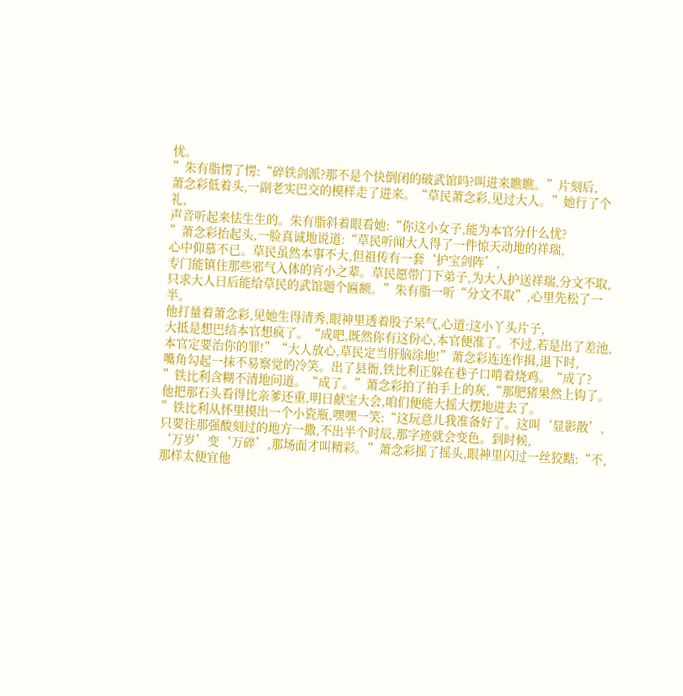忧。
”朱有脂愣了愣:“碎铁剑派?那不是个快倒闭的破武馆吗?叫进来瞧瞧。”片刻后,
萧念彩低着头,一副老实巴交的模样走了进来。“草民萧念彩,见过大人。”她行了个礼,
声音听起来怯生生的。朱有脂斜着眼看她:“你这小女子,能为本官分什么忧?
”萧念彩抬起头,一脸真诚地说道:“草民听闻大人得了一件惊天动地的祥瑞,
心中仰慕不已。草民虽然本事不大,但祖传有一套‘护宝剑阵’,
专门能镇住那些邪气入体的宵小之辈。草民愿带门下弟子,为大人护送祥瑞,分文不取,
只求大人日后能给草民的武馆题个匾额。”朱有脂一听“分文不取”,心里先松了一半。
他打量着萧念彩,见她生得清秀,眼神里透着股子呆气,心道:这小丫头片子,
大抵是想巴结本官想疯了。“成吧,既然你有这份心,本官便准了。不过,若是出了差池,
本官定要治你的罪!”“大人放心,草民定当肝脑涂地!”萧念彩连连作揖,退下时,
嘴角勾起一抹不易察觉的冷笑。出了县衙,铁比利正躲在巷子口啃着烧鸡。“成了?
”铁比利含糊不清地问道。“成了。”萧念彩拍了拍手上的灰,“那肥猪果然上钩了。
他把那石头看得比亲爹还重,明日献宝大会,咱们便能大摇大摆地进去了。
”铁比利从怀里摸出一个小瓷瓶,嘿嘿一笑:“这玩意儿我准备好了。这叫‘显影散’,
只要往那强酸刻过的地方一撒,不出半个时辰,那字迹就会变色。到时候,
‘万岁’变‘万碎’,那场面才叫精彩。”萧念彩摇了摇头,眼神里闪过一丝狡黠:“不,
那样太便宜他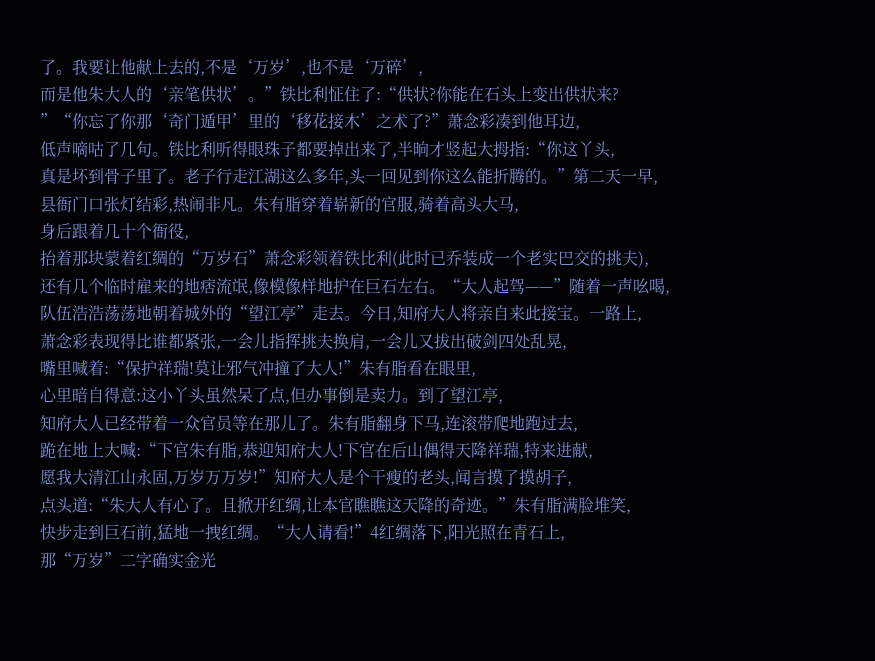了。我要让他献上去的,不是‘万岁’,也不是‘万碎’,
而是他朱大人的‘亲笔供状’。”铁比利怔住了:“供状?你能在石头上变出供状来?
”“你忘了你那‘奇门遁甲’里的‘移花接木’之术了?”萧念彩凑到他耳边,
低声嘀咕了几句。铁比利听得眼珠子都要掉出来了,半晌才竖起大拇指:“你这丫头,
真是坏到骨子里了。老子行走江湖这么多年,头一回见到你这么能折腾的。”第二天一早,
县衙门口张灯结彩,热闹非凡。朱有脂穿着崭新的官服,骑着高头大马,
身后跟着几十个衙役,
抬着那块蒙着红绸的“万岁石”萧念彩领着铁比利(此时已乔装成一个老实巴交的挑夫),
还有几个临时雇来的地痞流氓,像模像样地护在巨石左右。“大人起驾——”随着一声吆喝,
队伍浩浩荡荡地朝着城外的“望江亭”走去。今日,知府大人将亲自来此接宝。一路上,
萧念彩表现得比谁都紧张,一会儿指挥挑夫换肩,一会儿又拔出破剑四处乱晃,
嘴里喊着:“保护祥瑞!莫让邪气冲撞了大人!”朱有脂看在眼里,
心里暗自得意:这小丫头虽然呆了点,但办事倒是卖力。到了望江亭,
知府大人已经带着一众官员等在那儿了。朱有脂翻身下马,连滚带爬地跑过去,
跪在地上大喊:“下官朱有脂,恭迎知府大人!下官在后山偶得天降祥瑞,特来进献,
愿我大清江山永固,万岁万万岁!”知府大人是个干瘦的老头,闻言摸了摸胡子,
点头道:“朱大人有心了。且掀开红绸,让本官瞧瞧这天降的奇迹。”朱有脂满脸堆笑,
快步走到巨石前,猛地一拽红绸。“大人请看!”4红绸落下,阳光照在青石上,
那“万岁”二字确实金光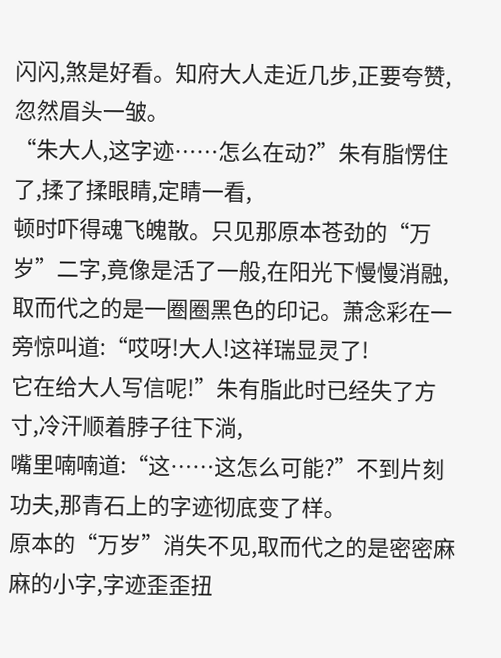闪闪,煞是好看。知府大人走近几步,正要夸赞,忽然眉头一皱。
“朱大人,这字迹……怎么在动?”朱有脂愣住了,揉了揉眼睛,定睛一看,
顿时吓得魂飞魄散。只见那原本苍劲的“万岁”二字,竟像是活了一般,在阳光下慢慢消融,
取而代之的是一圈圈黑色的印记。萧念彩在一旁惊叫道:“哎呀!大人!这祥瑞显灵了!
它在给大人写信呢!”朱有脂此时已经失了方寸,冷汗顺着脖子往下淌,
嘴里喃喃道:“这……这怎么可能?”不到片刻功夫,那青石上的字迹彻底变了样。
原本的“万岁”消失不见,取而代之的是密密麻麻的小字,字迹歪歪扭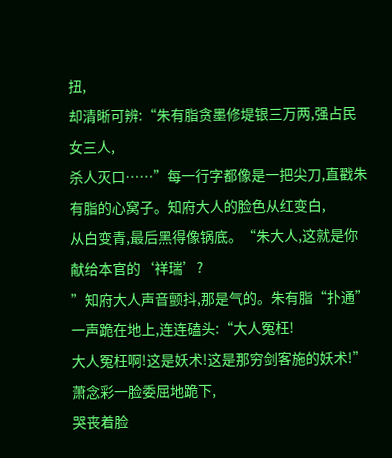扭,
却清晰可辨:“朱有脂贪墨修堤银三万两,强占民女三人,
杀人灭口……”每一行字都像是一把尖刀,直戳朱有脂的心窝子。知府大人的脸色从红变白,
从白变青,最后黑得像锅底。“朱大人,这就是你献给本官的‘祥瑞’?
”知府大人声音颤抖,那是气的。朱有脂“扑通”一声跪在地上,连连磕头:“大人冤枉!
大人冤枉啊!这是妖术!这是那穷剑客施的妖术!”萧念彩一脸委屈地跪下,
哭丧着脸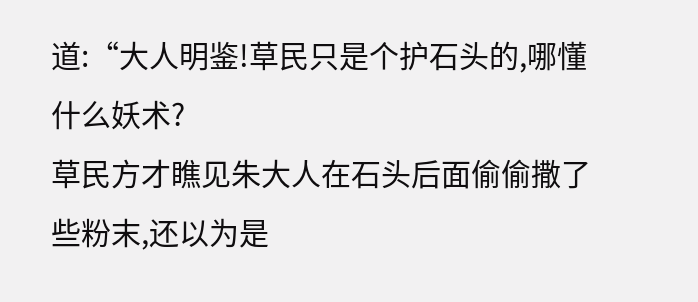道:“大人明鉴!草民只是个护石头的,哪懂什么妖术?
草民方才瞧见朱大人在石头后面偷偷撒了些粉末,还以为是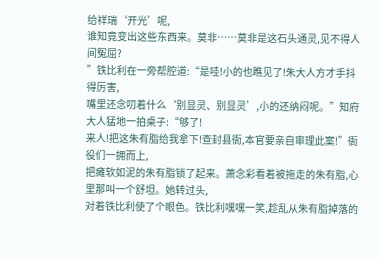给祥瑞‘开光’呢,
谁知竟变出这些东西来。莫非……莫非是这石头通灵,见不得人间冤屈?
”铁比利在一旁帮腔道:“是哇!小的也瞧见了!朱大人方才手抖得厉害,
嘴里还念叨着什么‘别显灵、别显灵’,小的还纳闷呢。”知府大人猛地一拍桌子:“够了!
来人!把这朱有脂给我拿下!查封县衙,本官要亲自审理此案!”衙役们一拥而上,
把瘫软如泥的朱有脂锁了起来。萧念彩看着被拖走的朱有脂,心里那叫一个舒坦。她转过头,
对着铁比利使了个眼色。铁比利嘿嘿一笑,趁乱从朱有脂掉落的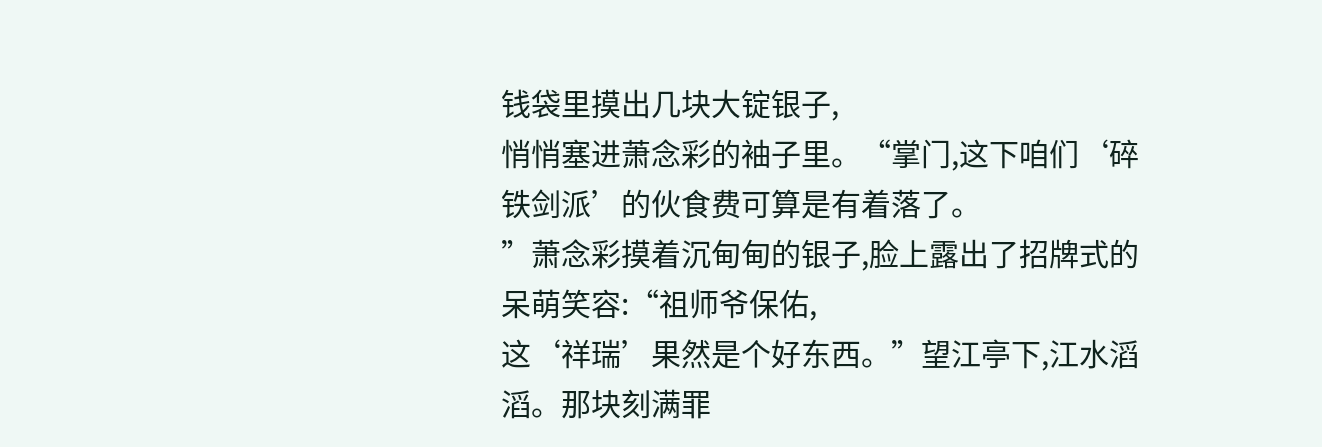钱袋里摸出几块大锭银子,
悄悄塞进萧念彩的袖子里。“掌门,这下咱们‘碎铁剑派’的伙食费可算是有着落了。
”萧念彩摸着沉甸甸的银子,脸上露出了招牌式的呆萌笑容:“祖师爷保佑,
这‘祥瑞’果然是个好东西。”望江亭下,江水滔滔。那块刻满罪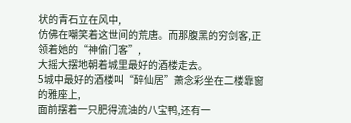状的青石立在风中,
仿佛在嘲笑着这世间的荒唐。而那腹黑的穷剑客,正领着她的“神偷门客”,
大摇大摆地朝着城里最好的酒楼走去。
5城中最好的酒楼叫“醉仙居”萧念彩坐在二楼靠窗的雅座上,
面前摆着一只肥得流油的八宝鸭,还有一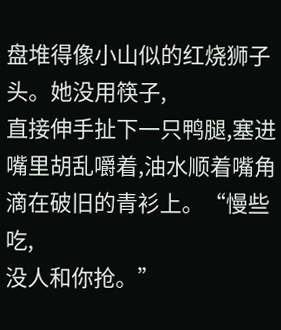盘堆得像小山似的红烧狮子头。她没用筷子,
直接伸手扯下一只鸭腿,塞进嘴里胡乱嚼着,油水顺着嘴角滴在破旧的青衫上。“慢些吃,
没人和你抢。”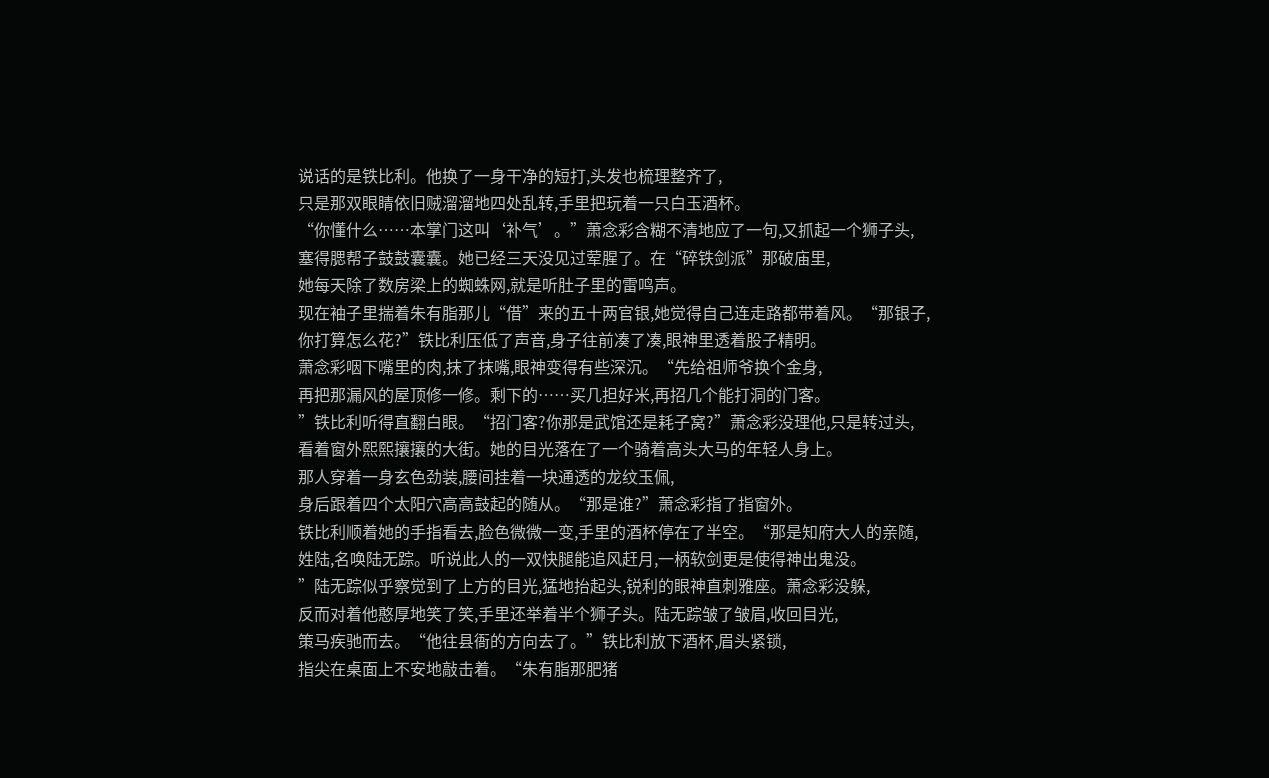说话的是铁比利。他换了一身干净的短打,头发也梳理整齐了,
只是那双眼睛依旧贼溜溜地四处乱转,手里把玩着一只白玉酒杯。
“你懂什么……本掌门这叫‘补气’。”萧念彩含糊不清地应了一句,又抓起一个狮子头,
塞得腮帮子鼓鼓囊囊。她已经三天没见过荤腥了。在“碎铁剑派”那破庙里,
她每天除了数房梁上的蜘蛛网,就是听肚子里的雷鸣声。
现在袖子里揣着朱有脂那儿“借”来的五十两官银,她觉得自己连走路都带着风。“那银子,
你打算怎么花?”铁比利压低了声音,身子往前凑了凑,眼神里透着股子精明。
萧念彩咽下嘴里的肉,抹了抹嘴,眼神变得有些深沉。“先给祖师爷换个金身,
再把那漏风的屋顶修一修。剩下的……买几担好米,再招几个能打洞的门客。
”铁比利听得直翻白眼。“招门客?你那是武馆还是耗子窝?”萧念彩没理他,只是转过头,
看着窗外熙熙攘攘的大街。她的目光落在了一个骑着高头大马的年轻人身上。
那人穿着一身玄色劲装,腰间挂着一块通透的龙纹玉佩,
身后跟着四个太阳穴高高鼓起的随从。“那是谁?”萧念彩指了指窗外。
铁比利顺着她的手指看去,脸色微微一变,手里的酒杯停在了半空。“那是知府大人的亲随,
姓陆,名唤陆无踪。听说此人的一双快腿能追风赶月,一柄软剑更是使得神出鬼没。
”陆无踪似乎察觉到了上方的目光,猛地抬起头,锐利的眼神直刺雅座。萧念彩没躲,
反而对着他憨厚地笑了笑,手里还举着半个狮子头。陆无踪皱了皱眉,收回目光,
策马疾驰而去。“他往县衙的方向去了。”铁比利放下酒杯,眉头紧锁,
指尖在桌面上不安地敲击着。“朱有脂那肥猪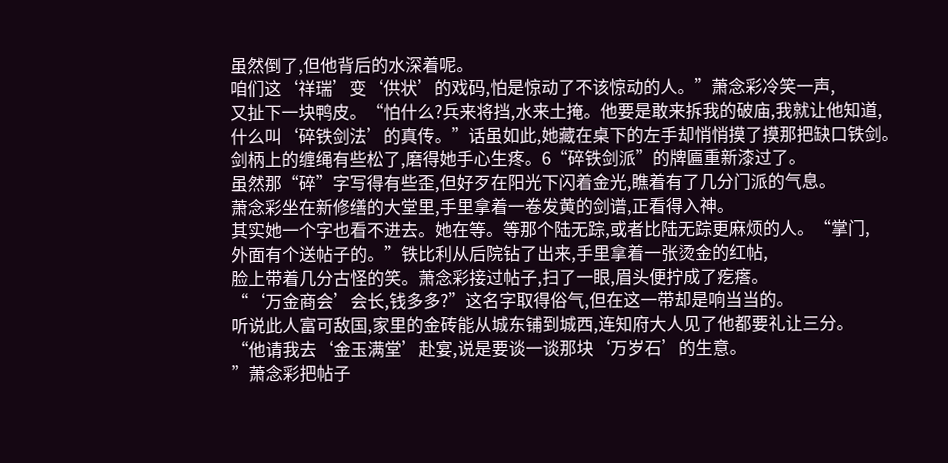虽然倒了,但他背后的水深着呢。
咱们这‘祥瑞’变‘供状’的戏码,怕是惊动了不该惊动的人。”萧念彩冷笑一声,
又扯下一块鸭皮。“怕什么?兵来将挡,水来土掩。他要是敢来拆我的破庙,我就让他知道,
什么叫‘碎铁剑法’的真传。”话虽如此,她藏在桌下的左手却悄悄摸了摸那把缺口铁剑。
剑柄上的缠绳有些松了,磨得她手心生疼。6“碎铁剑派”的牌匾重新漆过了。
虽然那“碎”字写得有些歪,但好歹在阳光下闪着金光,瞧着有了几分门派的气息。
萧念彩坐在新修缮的大堂里,手里拿着一卷发黄的剑谱,正看得入神。
其实她一个字也看不进去。她在等。等那个陆无踪,或者比陆无踪更麻烦的人。“掌门,
外面有个送帖子的。”铁比利从后院钻了出来,手里拿着一张烫金的红帖,
脸上带着几分古怪的笑。萧念彩接过帖子,扫了一眼,眉头便拧成了疙瘩。
“‘万金商会’会长,钱多多?”这名字取得俗气,但在这一带却是响当当的。
听说此人富可敌国,家里的金砖能从城东铺到城西,连知府大人见了他都要礼让三分。
“他请我去‘金玉满堂’赴宴,说是要谈一谈那块‘万岁石’的生意。
”萧念彩把帖子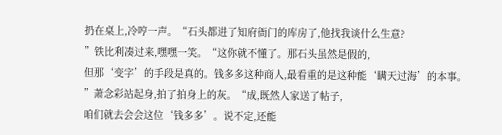扔在桌上,冷哼一声。“石头都进了知府衙门的库房了,他找我谈什么生意?
”铁比利凑过来,嘿嘿一笑。“这你就不懂了。那石头虽然是假的,
但那‘变字’的手段是真的。钱多多这种商人,最看重的是这种能‘瞒天过海’的本事。
”萧念彩站起身,拍了拍身上的灰。“成,既然人家送了帖子,
咱们就去会会这位‘钱多多’。说不定,还能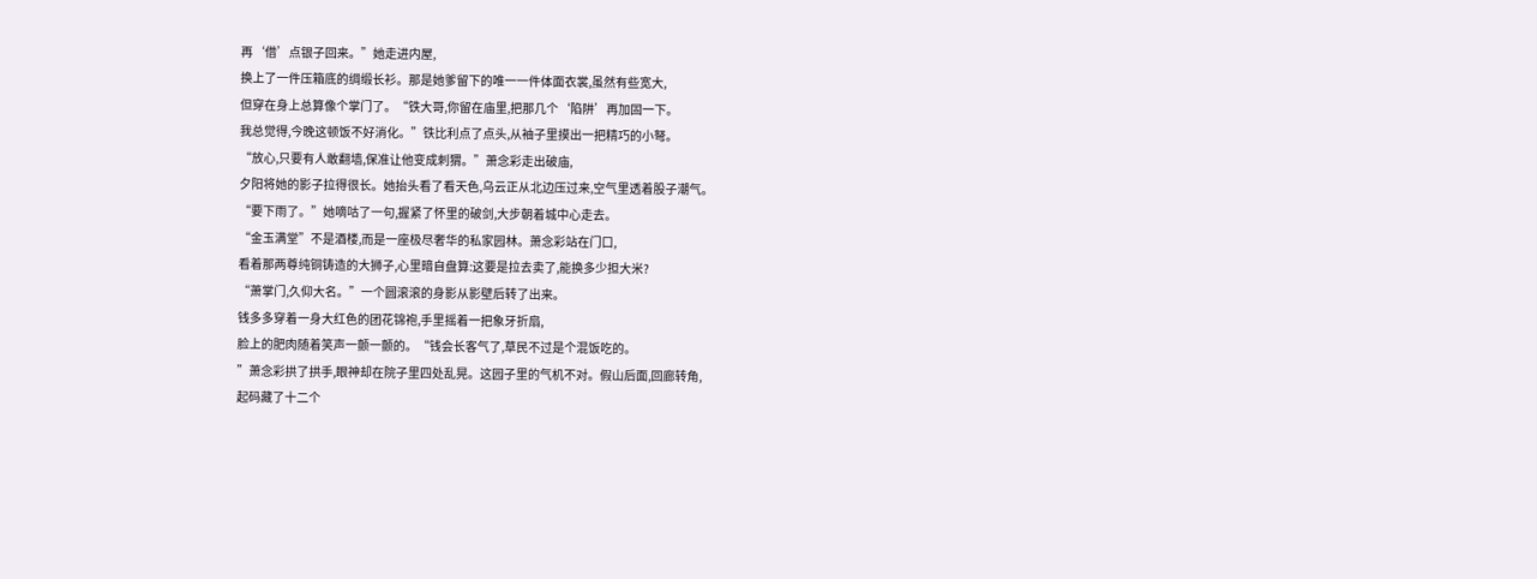再‘借’点银子回来。”她走进内屋,
换上了一件压箱底的绸缎长衫。那是她爹留下的唯一一件体面衣裳,虽然有些宽大,
但穿在身上总算像个掌门了。“铁大哥,你留在庙里,把那几个‘陷阱’再加固一下。
我总觉得,今晚这顿饭不好消化。”铁比利点了点头,从袖子里摸出一把精巧的小弩。
“放心,只要有人敢翻墙,保准让他变成刺猬。”萧念彩走出破庙,
夕阳将她的影子拉得很长。她抬头看了看天色,乌云正从北边压过来,空气里透着股子潮气。
“要下雨了。”她嘀咕了一句,握紧了怀里的破剑,大步朝着城中心走去。
“金玉满堂”不是酒楼,而是一座极尽奢华的私家园林。萧念彩站在门口,
看着那两尊纯铜铸造的大狮子,心里暗自盘算:这要是拉去卖了,能换多少担大米?
“萧掌门,久仰大名。”一个圆滚滚的身影从影壁后转了出来。
钱多多穿着一身大红色的团花锦袍,手里摇着一把象牙折扇,
脸上的肥肉随着笑声一颤一颤的。“钱会长客气了,草民不过是个混饭吃的。
”萧念彩拱了拱手,眼神却在院子里四处乱晃。这园子里的气机不对。假山后面,回廊转角,
起码藏了十二个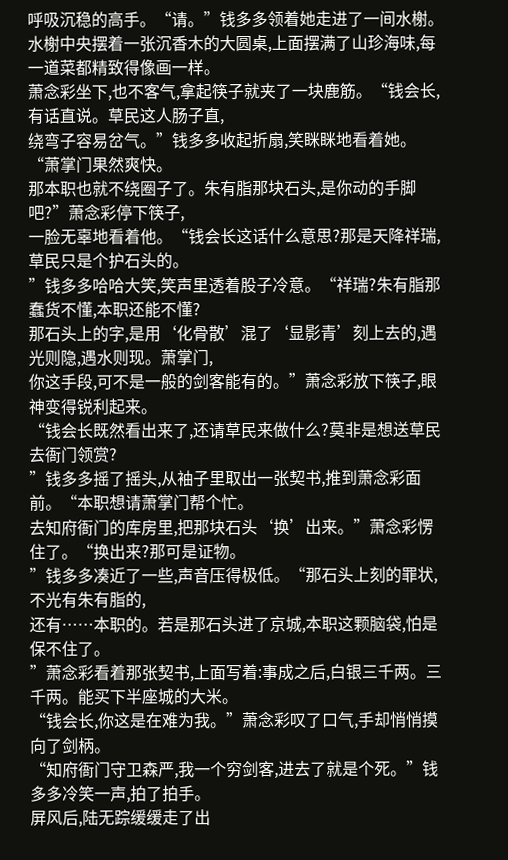呼吸沉稳的高手。“请。”钱多多领着她走进了一间水榭。
水榭中央摆着一张沉香木的大圆桌,上面摆满了山珍海味,每一道菜都精致得像画一样。
萧念彩坐下,也不客气,拿起筷子就夹了一块鹿筋。“钱会长,有话直说。草民这人肠子直,
绕弯子容易岔气。”钱多多收起折扇,笑眯眯地看着她。“萧掌门果然爽快。
那本职也就不绕圈子了。朱有脂那块石头,是你动的手脚吧?”萧念彩停下筷子,
一脸无辜地看着他。“钱会长这话什么意思?那是天降祥瑞,草民只是个护石头的。
”钱多多哈哈大笑,笑声里透着股子冷意。“祥瑞?朱有脂那蠢货不懂,本职还能不懂?
那石头上的字,是用‘化骨散’混了‘显影青’刻上去的,遇光则隐,遇水则现。萧掌门,
你这手段,可不是一般的剑客能有的。”萧念彩放下筷子,眼神变得锐利起来。
“钱会长既然看出来了,还请草民来做什么?莫非是想送草民去衙门领赏?
”钱多多摇了摇头,从袖子里取出一张契书,推到萧念彩面前。“本职想请萧掌门帮个忙。
去知府衙门的库房里,把那块石头‘换’出来。”萧念彩愣住了。“换出来?那可是证物。
”钱多多凑近了一些,声音压得极低。“那石头上刻的罪状,不光有朱有脂的,
还有……本职的。若是那石头进了京城,本职这颗脑袋,怕是保不住了。
”萧念彩看着那张契书,上面写着:事成之后,白银三千两。三千两。能买下半座城的大米。
“钱会长,你这是在难为我。”萧念彩叹了口气,手却悄悄摸向了剑柄。
“知府衙门守卫森严,我一个穷剑客,进去了就是个死。”钱多多冷笑一声,拍了拍手。
屏风后,陆无踪缓缓走了出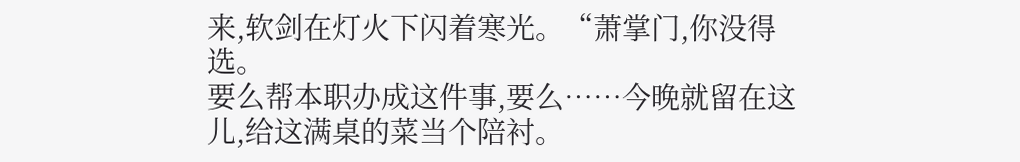来,软剑在灯火下闪着寒光。“萧掌门,你没得选。
要么帮本职办成这件事,要么……今晚就留在这儿,给这满桌的菜当个陪衬。